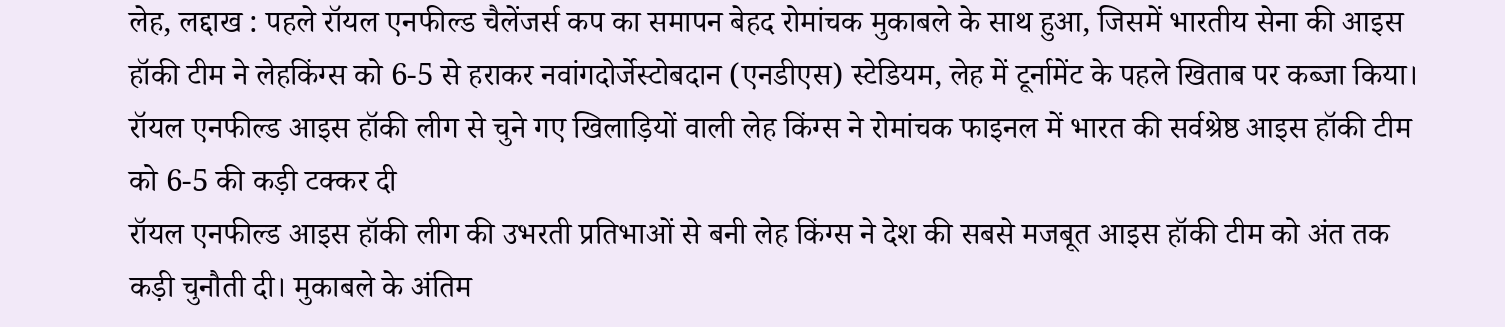लेह, लद्दाख : पहले रॉयल एनफील्ड चैलेंजर्स कप का समापन बेहद रोमांचक मुकाबले के साथ हुआ, जिसमें भारतीय सेना की आइस हॉकी टीम ने लेहकिंग्स को 6-5 से हराकर नवांगदोर्जेस्टोबदान (एनडीएस) स्टेडियम, लेह में टूर्नामेंट के पहले खिताब पर कब्जा किया।
रॉयल एनफील्ड आइस हॉकी लीग से चुने गए खिलाड़ियों वाली लेह किंग्स ने रोमांचक फाइनल में भारत की सर्वश्रेष्ठ आइस हॉकी टीम को 6-5 की कड़ी टक्कर दी
रॉयल एनफील्ड आइस हॉकी लीग की उभरती प्रतिभाओं से बनी लेह किंग्स ने देश की सबसे मजबूत आइस हॉकी टीम को अंत तक कड़ी चुनौती दी। मुकाबले के अंतिम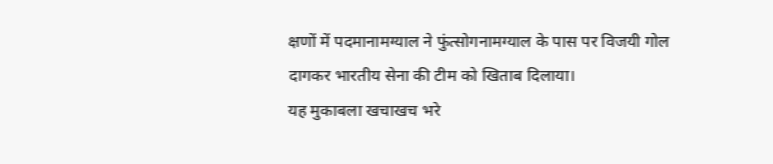क्षणों में पदमानामग्याल ने फुंत्सोगनामग्याल के पास पर विजयी गोल दागकर भारतीय सेना की टीम को खिताब दिलाया।
यह मुकाबला खचाखच भरे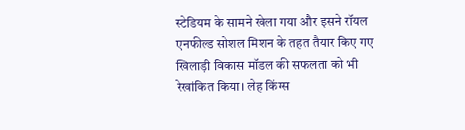स्टेडियम के सामने खेला गया और इसने रॉयल एनफील्ड सोशल मिशन के तहत तैयार किए गए खिलाड़ी विकास मॉडल की सफलता को भी रेखांकित किया। लेह किंग्स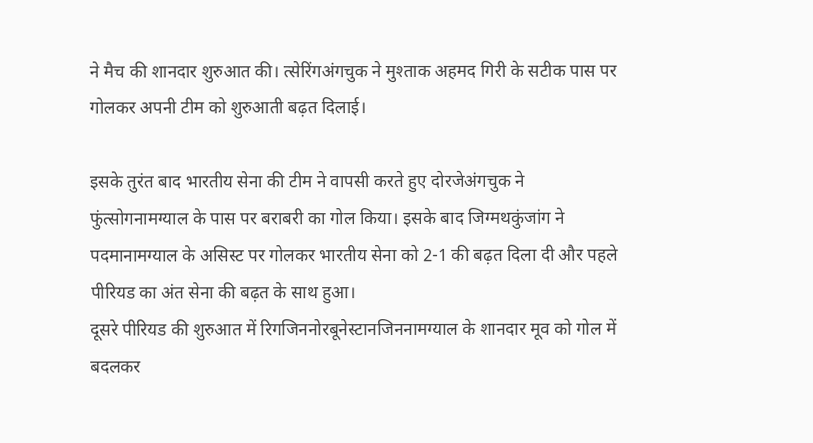ने मैच की शानदार शुरुआत की। त्सेरिंगअंगचुक ने मुश्ताक अहमद गिरी के सटीक पास पर गोलकर अपनी टीम को शुरुआती बढ़त दिलाई।

इसके तुरंत बाद भारतीय सेना की टीम ने वापसी करते हुए दोरजेअंगचुक ने फुंत्सोगनामग्याल के पास पर बराबरी का गोल किया। इसके बाद जिग्मथकुंजांग ने पदमानामग्याल के असिस्ट पर गोलकर भारतीय सेना को 2-1 की बढ़त दिला दी और पहले पीरियड का अंत सेना की बढ़त के साथ हुआ।
दूसरे पीरियड की शुरुआत में रिगजिननोरबूनेस्टानजिननामग्याल के शानदार मूव को गोल में बदलकर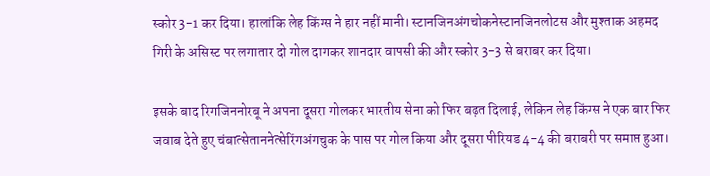स्कोर 3-1 कर दिया। हालांकि लेह किंग्स ने हार नहीं मानी। स्टानजिनअंगचोकनेस्टानजिनलोटस और मुश्ताक अहमद गिरी के असिस्ट पर लगातार दो गोल दागकर शानदार वापसी की और स्कोर 3-3 से बराबर कर दिया।

इसके बाद रिगजिननोरबू ने अपना दूसरा गोलकर भारतीय सेना को फिर बढ़त दिलाई, लेकिन लेह किंग्स ने एक बार फिर जवाब देते हुए चंबात्सेताननेत्सेरिंगअंगचुक के पास पर गोल किया और दूसरा पीरियड 4-4 की बराबरी पर समाप्त हुआ।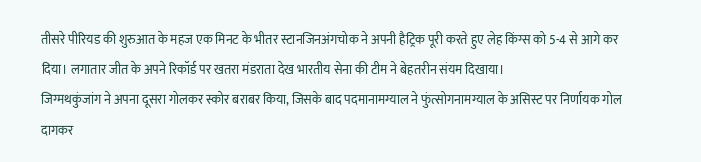तीसरे पीरियड की शुरुआत के महज एक मिनट के भीतर स्टानजिनअंगचोक ने अपनी हैट्रिक पूरी करते हुए लेह किंग्स को 5-4 से आगे कर दिया। लगातार जीत के अपने रिकॉर्ड पर खतरा मंडराता देख भारतीय सेना की टीम ने बेहतरीन संयम दिखाया।
जिग्मथकुंजांग ने अपना दूसरा गोलकर स्कोर बराबर किया, जिसके बाद पदमानामग्याल ने फुंत्सोगनामग्याल के असिस्ट पर निर्णायक गोल दागकर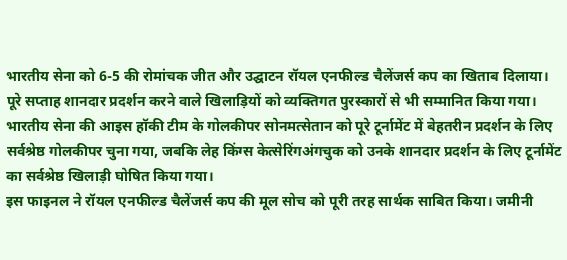भारतीय सेना को 6-5 की रोमांचक जीत और उद्घाटन रॉयल एनफील्ड चैलेंजर्स कप का खिताब दिलाया।
पूरे सप्ताह शानदार प्रदर्शन करने वाले खिलाड़ियों को व्यक्तिगत पुरस्कारों से भी सम्मानित किया गया। भारतीय सेना की आइस हॉकी टीम के गोलकीपर सोनमत्सेतान को पूरे टूर्नामेंट में बेहतरीन प्रदर्शन के लिए सर्वश्रेष्ठ गोलकीपर चुना गया, जबकि लेह किंग्स केत्सेरिंगअंगचुक को उनके शानदार प्रदर्शन के लिए टूर्नामेंट का सर्वश्रेष्ठ खिलाड़ी घोषित किया गया।
इस फाइनल ने रॉयल एनफील्ड चैलेंजर्स कप की मूल सोच को पूरी तरह सार्थक साबित किया। जमीनी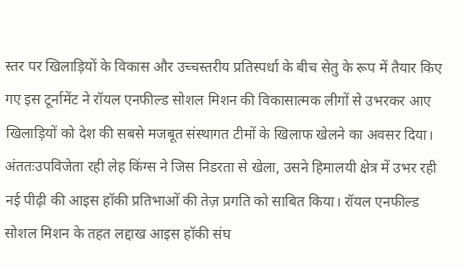स्तर पर खिलाड़ियों के विकास और उच्चस्तरीय प्रतिस्पर्धा के बीच सेतु के रूप में तैयार किए गए इस टूर्नामेंट ने रॉयल एनफील्ड सोशल मिशन की विकासात्मक लीगों से उभरकर आए खिलाड़ियों को देश की सबसे मजबूत संस्थागत टीमों के खिलाफ खेलने का अवसर दिया।
अंततःउपविजेता रही लेह किंग्स ने जिस निडरता से खेला, उसने हिमालयी क्षेत्र में उभर रही नई पीढ़ी की आइस हॉकी प्रतिभाओं की तेज़ प्रगति को साबित किया। रॉयल एनफील्ड सोशल मिशन के तहत लद्दाख आइस हॉकी संघ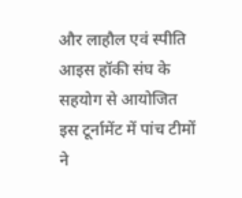और लाहौल एवं स्पीति आइस हॉकी संघ के सहयोग से आयोजित इस टूर्नामेंट में पांच टीमों ने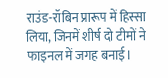राउंड-रॉबिन प्रारूप में हिस्सा लिया, जिनमें शीर्ष दो टीमों ने फाइनल में जगह बनाई।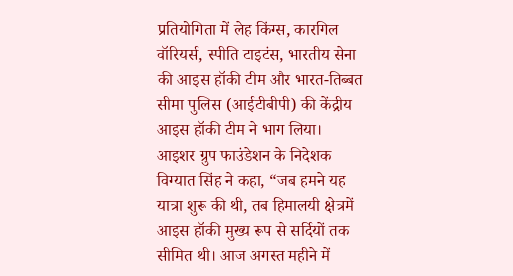प्रतियोगिता में लेह किंग्स, कारगिल वॉरियर्स, स्पीति टाइटंस, भारतीय सेना की आइस हॉकी टीम और भारत-तिब्बत सीमा पुलिस (आईटीबीपी) की केंद्रीय आइस हॉकी टीम ने भाग लिया।
आइशर ग्रुप फाउंडेशन के निदेशक विग्यात सिंह ने कहा, “जब हमने यह यात्रा शुरू की थी, तब हिमालयी क्षेत्रमें आइस हॉकी मुख्य रूप से सर्दियों तक सीमित थी। आज अगस्त महीने में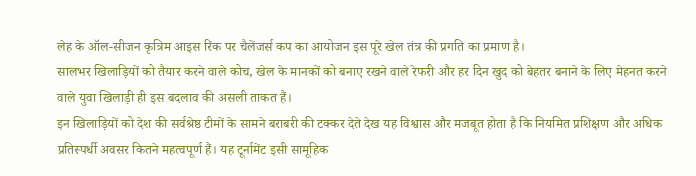लेह के ऑल-सीजन कृत्रिम आइस रिंक पर चैलेंजर्स कप का आयोजन इस पूरे खेल तंत्र की प्रगति का प्रमाण है।
सालभर खिलाड़ियों को तैयार करने वाले कोच, खेल के मानकों को बनाए रखने वाले रेफरी और हर दिन खुद को बेहतर बनाने के लिए मेहनत करने वाले युवा खिलाड़ी ही इस बदलाव की असली ताकत हैं।
इन खिलाड़ियों को देश की सर्वश्रेष्ठ टीमों के सामने बराबरी की टक्कर देते देख यह विश्वास और मजबूत होता है कि नियमित प्रशिक्षण और अधिक प्रतिस्पर्धी अवसर कितने महत्वपूर्ण हैं। यह टूर्नामेंट इसी सामूहिक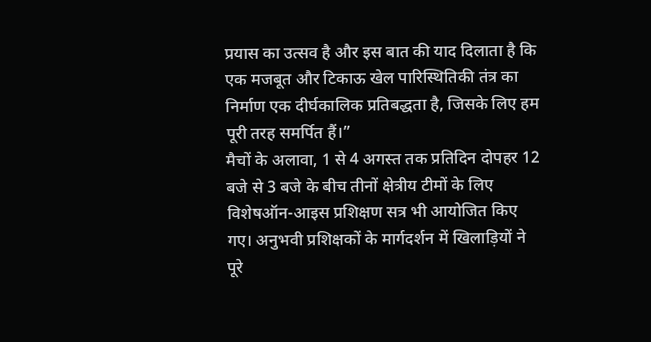प्रयास का उत्सव है और इस बात की याद दिलाता है कि एक मजबूत और टिकाऊ खेल पारिस्थितिकी तंत्र का निर्माण एक दीर्घकालिक प्रतिबद्धता है, जिसके लिए हम पूरी तरह समर्पित हैं।”
मैचों के अलावा, 1 से 4 अगस्त तक प्रतिदिन दोपहर 12 बजे से 3 बजे के बीच तीनों क्षेत्रीय टीमों के लिए विशेषऑन-आइस प्रशिक्षण सत्र भी आयोजित किए गए। अनुभवी प्रशिक्षकों के मार्गदर्शन में खिलाड़ियों ने पूरे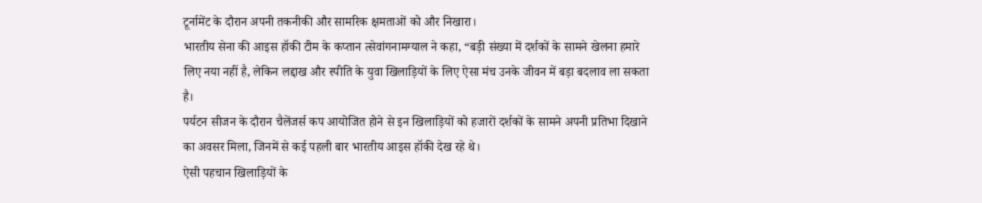टूर्नामेंट के दौरान अपनी तकनीकी और सामरिक क्षमताओं को और निखारा।
भारतीय सेना की आइस हॉकी टीम के कप्तान त्सेवांगनामग्याल ने कहा, “बड़ी संख्या में दर्शकों के सामने खेलना हमारे लिए नया नहीं है, लेकिन लद्दाख और स्पीति के युवा खिलाड़ियों के लिए ऐसा मंच उनके जीवन में बड़ा बदलाव ला सकता है।
पर्यटन सीजन के दौरान चैलेंजर्स कप आयोजित होने से इन खिलाड़ियों को हजारों दर्शकों के सामने अपनी प्रतिभा दिखाने का अवसर मिला, जिनमें से कई पहली बार भारतीय आइस हॉकी देख रहे थे।
ऐसी पहचान खिलाड़ियों के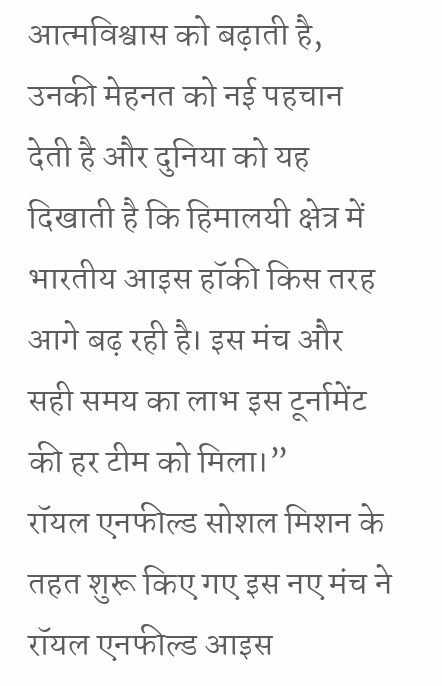आत्मविश्वास को बढ़ाती है, उनकी मेहनत को नई पहचान देती है और दुनिया को यह दिखाती है कि हिमालयी क्षेत्र में भारतीय आइस हॉकी किस तरह आगे बढ़ रही है। इस मंच और सही समय का लाभ इस टूर्नामेंट की हर टीम को मिला।”
रॉयल एनफील्ड सोशल मिशन के तहत शुरू किए गए इस नए मंच ने रॉयल एनफील्ड आइस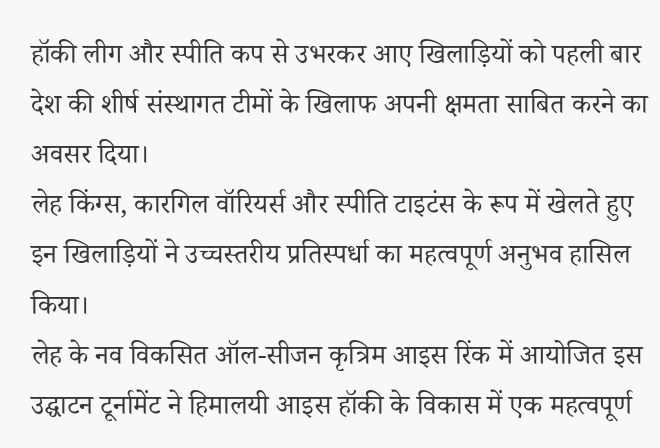हॉकी लीग और स्पीति कप से उभरकर आए खिलाड़ियों को पहली बार देश की शीर्ष संस्थागत टीमों के खिलाफ अपनी क्षमता साबित करने का अवसर दिया।
लेह किंग्स, कारगिल वॉरियर्स और स्पीति टाइटंस के रूप में खेलते हुए इन खिलाड़ियों ने उच्चस्तरीय प्रतिस्पर्धा का महत्वपूर्ण अनुभव हासिल किया।
लेह के नव विकसित ऑल-सीजन कृत्रिम आइस रिंक में आयोजित इस उद्घाटन टूर्नामेंट ने हिमालयी आइस हॉकी के विकास में एक महत्वपूर्ण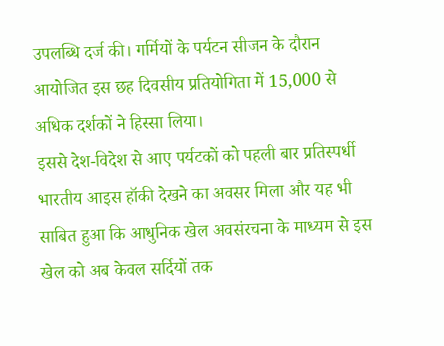उपलब्धि दर्ज की। गर्मियों के पर्यटन सीजन के दौरान आयोजित इस छह दिवसीय प्रतियोगिता में 15,000 से अधिक दर्शकों ने हिस्सा लिया।
इससे देश-विदेश से आए पर्यटकों को पहली बार प्रतिस्पर्धी भारतीय आइस हॉकी देखने का अवसर मिला और यह भी साबित हुआ कि आधुनिक खेल अवसंरचना के माध्यम से इस खेल को अब केवल सर्दियों तक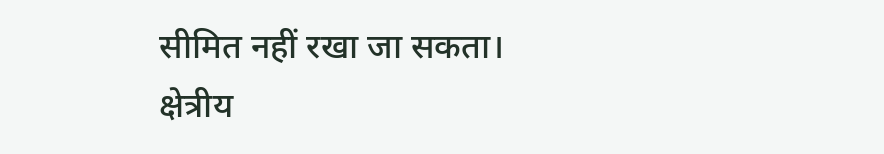सीमित नहीं रखा जा सकता।
क्षेत्रीय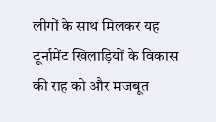लीगों के साथ मिलकर यह टूर्नामेंट खिलाड़ियों के विकास की राह को और मजबूत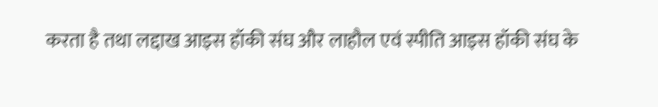करता है तथा लद्दाख आइस हॉकी संघ और लाहौल एवं स्पीति आइस हॉकी संघ के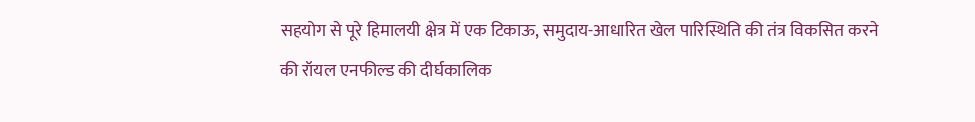सहयोग से पूरे हिमालयी क्षेत्र में एक टिकाऊ, समुदाय-आधारित खेल पारिस्थिति की तंत्र विकसित करने की रॉयल एनफील्ड की दीर्घकालिक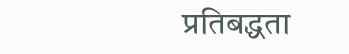प्रतिबद्धता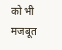को भी मजबूत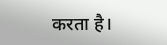करता है।